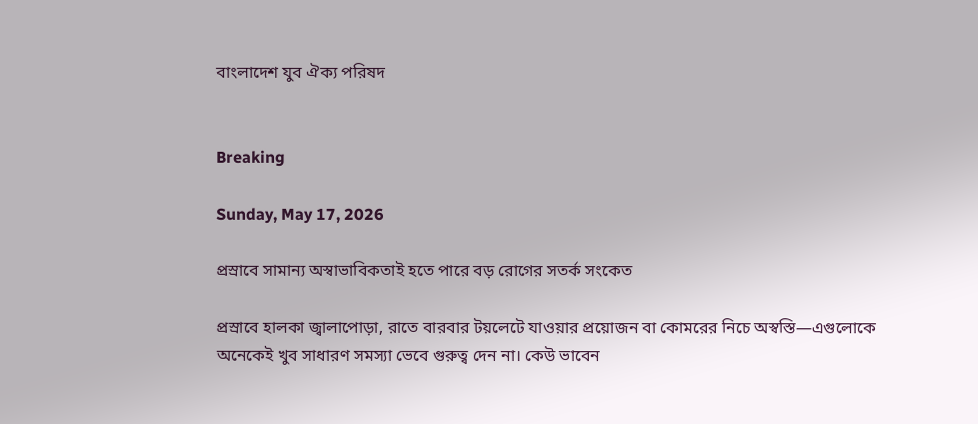বাংলাদেশ যুব ঐক্য পরিষদ


Breaking

Sunday, May 17, 2026

প্রস্রাবে সামান্য অস্বাভাবিকতাই হতে পারে বড় রোগের সতর্ক সংকেত

প্রস্রাবে হালকা জ্বালাপোড়া, রাতে বারবার টয়লেটে যাওয়ার প্রয়োজন বা কোমরের নিচে অস্বস্তি—এগুলোকে অনেকেই খুব সাধারণ সমস্যা ভেবে গুরুত্ব দেন না। কেউ ভাবেন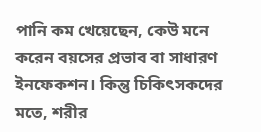পানি কম খেয়েছেন, কেউ মনে করেন বয়সের প্রভাব বা সাধারণ ইনফেকশন। কিন্তু চিকিৎসকদের মতে, শরীর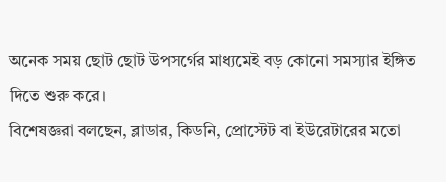অনেক সময় ছোট ছোট উপসর্গের মাধ্যমেই বড় কোনো সমস্যার ইঙ্গিত দিতে শুরু করে।
বিশেষজ্ঞরা বলছেন, ব্লাডার, কিডনি, প্রোস্টেট বা ইউরেটারের মতো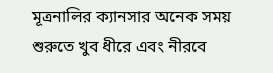মূত্রনালির ক্যানসার অনেক সময় শুরুতে খুব ধীরে এবং নীরবে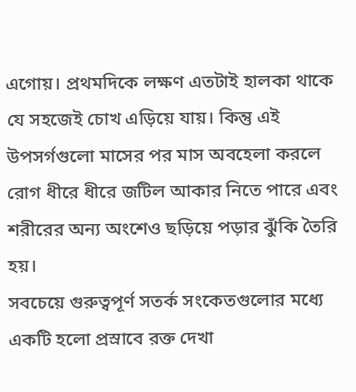এগোয়। প্রথমদিকে লক্ষণ এতটাই হালকা থাকে যে সহজেই চোখ এড়িয়ে যায়। কিন্তু এই উপসর্গগুলো মাসের পর মাস অবহেলা করলে রোগ ধীরে ধীরে জটিল আকার নিতে পারে এবং শরীরের অন্য অংশেও ছড়িয়ে পড়ার ঝুঁকি তৈরি হয়।
সবচেয়ে গুরুত্বপূর্ণ সতর্ক সংকেতগুলোর মধ্যে একটি হলো প্রস্রাবে রক্ত দেখা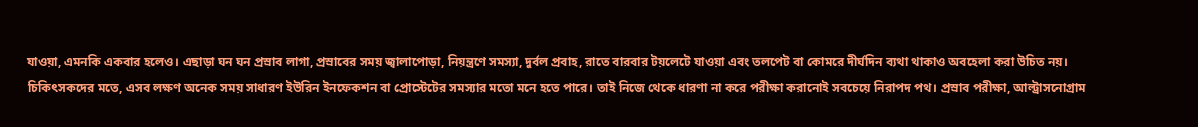যাওয়া, এমনকি একবার হলেও। এছাড়া ঘন ঘন প্রস্রাব লাগা, প্রস্রাবের সময় জ্বালাপোড়া, নিয়ন্ত্রণে সমস্যা, দুর্বল প্রবাহ, রাতে বারবার টয়লেটে যাওয়া এবং তলপেট বা কোমরে দীর্ঘদিন ব্যথা থাকাও অবহেলা করা উচিত নয়।
চিকিৎসকদের মতে, এসব লক্ষণ অনেক সময় সাধারণ ইউরিন ইনফেকশন বা প্রোস্টেটের সমস্যার মতো মনে হতে পারে। তাই নিজে থেকে ধারণা না করে পরীক্ষা করানোই সবচেয়ে নিরাপদ পথ। প্রস্রাব পরীক্ষা, আল্ট্রাসনোগ্রাম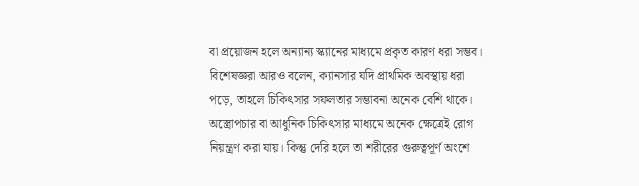বা প্রয়োজন হলে অন্যান্য স্ক্যানের মাধ্যমে প্রকৃত কারণ ধরা সম্ভব।
বিশেষজ্ঞরা আরও বলেন, ক্যানসার যদি প্রাথমিক অবস্থায় ধরা পড়ে, তাহলে চিকিৎসার সফলতার সম্ভাবনা অনেক বেশি থাকে। অস্ত্রোপচার বা আধুনিক চিকিৎসার মাধ্যমে অনেক ক্ষেত্রেই রোগ নিয়ন্ত্রণ করা যায়। কিন্তু দেরি হলে তা শরীরের গুরুত্বপূর্ণ অংশে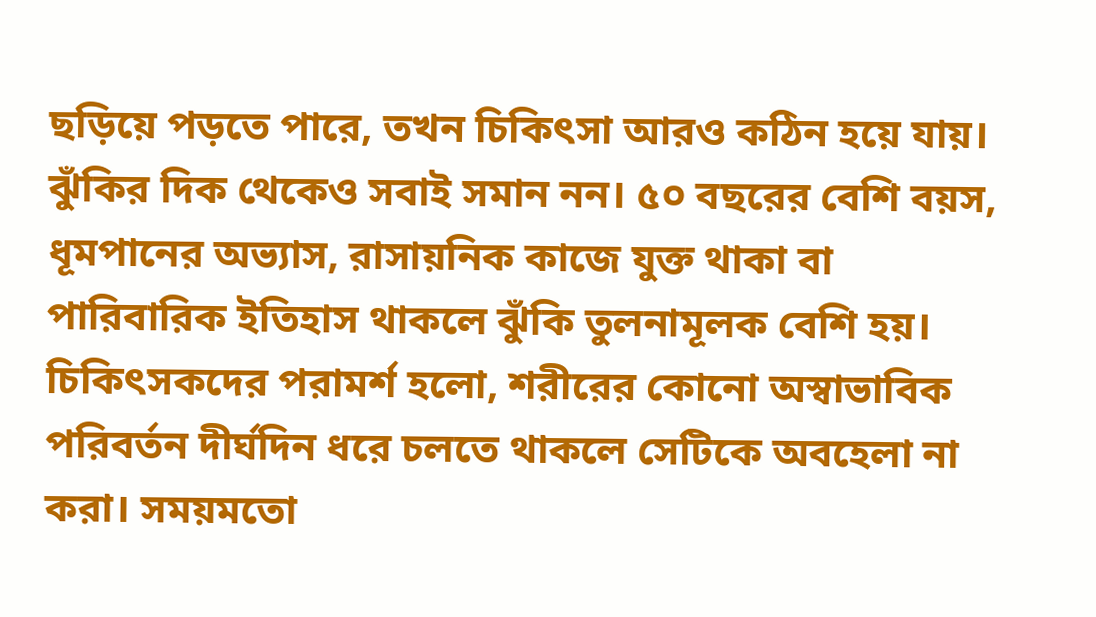ছড়িয়ে পড়তে পারে, তখন চিকিৎসা আরও কঠিন হয়ে যায়।
ঝুঁকির দিক থেকেও সবাই সমান নন। ৫০ বছরের বেশি বয়স, ধূমপানের অভ্যাস, রাসায়নিক কাজে যুক্ত থাকা বা পারিবারিক ইতিহাস থাকলে ঝুঁকি তুলনামূলক বেশি হয়।
চিকিৎসকদের পরামর্শ হলো, শরীরের কোনো অস্বাভাবিক পরিবর্তন দীর্ঘদিন ধরে চলতে থাকলে সেটিকে অবহেলা না করা। সময়মতো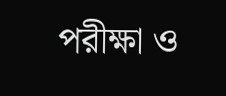পরীক্ষা ও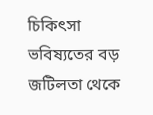চিকিৎসা ভবিষ্যতের বড় জটিলতা থেকে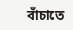বাঁচাতে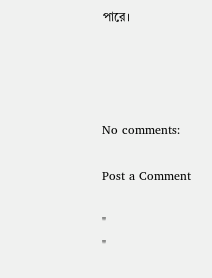পারে।




No comments:

Post a Comment

"
"